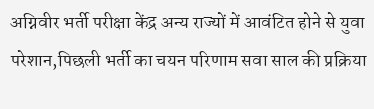अग्निवीर भर्ती परीक्षा केंद्र अन्य राज्यों में आवंटित होने से युवा परेशान,पिछली भर्ती का चयन परिणाम सवा साल की प्रक्रिया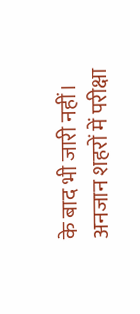के बाद भी जारी नहीं।
अनजान शहरों में परीक्षा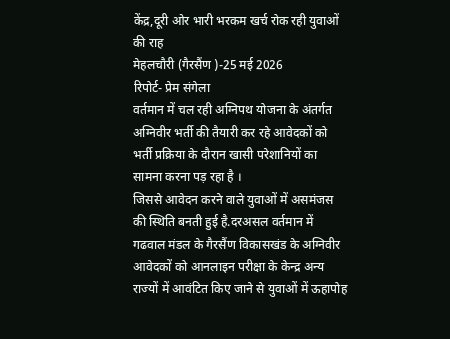केंद्र,दूरी ओर भारी भरकम खर्च रोक रही युवाओं की राह
मेहलचौरी (गैरसैंण )-25 मई 2026
रिपोर्ट- प्रेम संगेला
वर्तमान में चल रही अग्निपथ योजना के अंतर्गत अग्निवीर भर्ती की तैयारी कर रहे आवेदकों को भर्ती प्रक्रिया के दौरान खासी परेशानियों का सामना करना पड़ रहा है ।
जिससे आवेदन करने वाले युवाओं में असमंजस की स्थिति बनती हुई है.दरअसल वर्तमान में गढवाल मंडल के गैरसैंण विकासखंड के अग्निवीर आवेदकों को आनलाइन परीक्षा के केन्द्र अन्य राज्यों में आवंटित किए जाने से युवाओं में ऊहापोह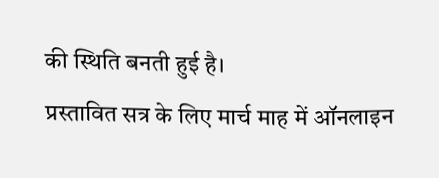की स्थिति बनती हुई है।
प्रस्तावित सत्र के लिए मार्च माह में ऑनलाइन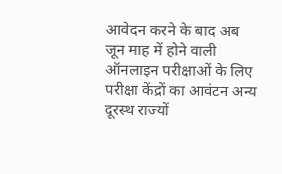आवेदन करने के बाद अब जून माह में होने वाली ऑनलाइन परीक्षाओं के लिए परीक्षा केंद्रों का आवंटन अन्य दूरस्थ राज्यों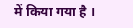में किया गया है ।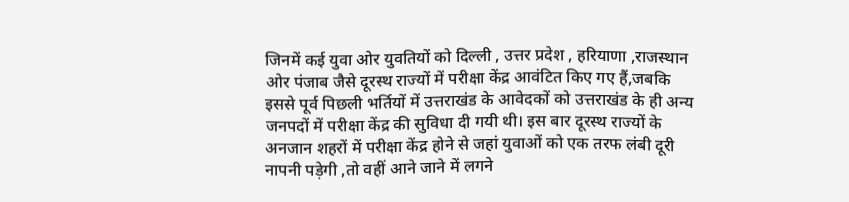जिनमें कई युवा ओर युवतियों को दिल्ली , उत्तर प्रदेश , हरियाणा ,राजस्थान ओर पंजाब जैसे दूरस्थ राज्यों में परीक्षा केंद्र आवंटित किए गए हैं,जबकि इससे पूर्व पिछली भर्तियों में उत्तराखंड के आवेदकों को उत्तराखंड के ही अन्य जनपदों में परीक्षा केंद्र की सुविधा दी गयी थी। इस बार दूरस्थ राज्यों के अनजान शहरों में परीक्षा केंद्र होने से जहां युवाओं को एक तरफ लंबी दूरी नापनी पड़ेगी ,तो वहीं आने जाने में लगने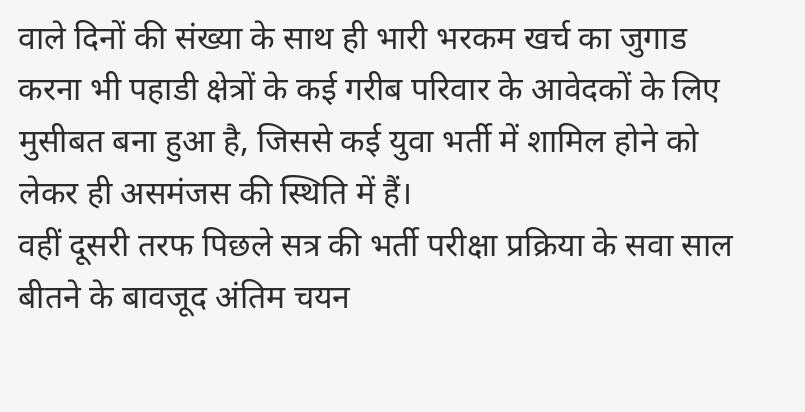वाले दिनों की संख्या के साथ ही भारी भरकम खर्च का जुगाड करना भी पहाडी क्षेत्रों के कई गरीब परिवार के आवेदकों के लिए मुसीबत बना हुआ है, जिससे कई युवा भर्ती में शामिल होने को लेकर ही असमंजस की स्थिति में हैं।
वहीं दूसरी तरफ पिछले सत्र की भर्ती परीक्षा प्रक्रिया के सवा साल बीतने के बावजूद अंतिम चयन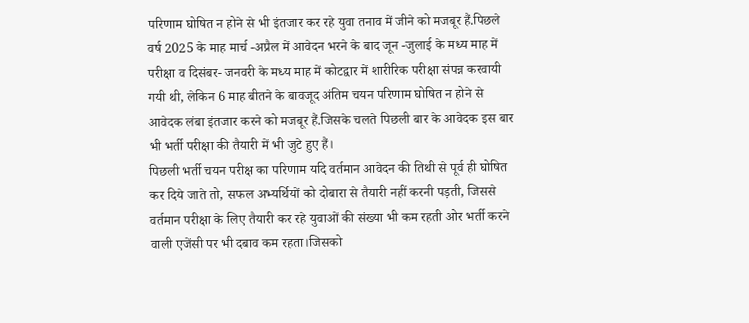परिणाम घोषित न होने से भी इंतजार कर रहे युवा तनाव में जीने को मजबूर हैं.पिछले वर्ष 2025 के माह मार्च -अप्रैल में आवेदन भरने के बाद जून -जुलाई के मध्य माह में परीक्षा व दिसंबर- जनवरी के मध्य माह में कोटद्वार में शारीरिक परीक्षा संपन्न करवायी गयी थी, लेकिन 6 माह बीतने के बावजूद अंतिम चयन परिणाम घोषित न होने से आवेदक लंबा इंतजार करने को मजबूर हैं.जिसके चलते पिछली बार के आवेदक इस बार भी भर्ती परीक्षा की तैयारी में भी जुटे हुए हैं।
पिछली भर्ती चयन परीक्ष का परिणाम यदि वर्तमान आवेदन की तिथी से पूर्व ही घोषित कर दिये जाते तो, सफल अभ्यर्थियों को दोबारा से तैयारी नहीं करनी पड़ती, जिससे वर्तमान परीक्षा के लिए तैयारी कर रहे युवाओं की संख्या भी कम रहती ओर भर्ती करने वाली एजेंसी पर भी दबाव कम रहता।जिसको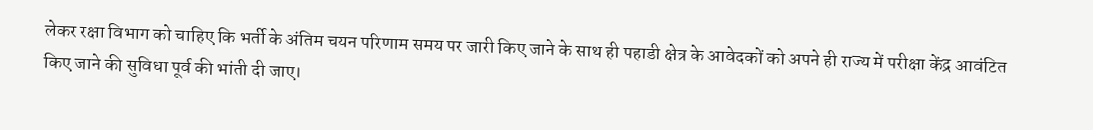लेकर रक्षा विभाग को चाहिए कि भर्ती के अंतिम चयन परिणाम समय पर जारी किए जाने के साथ ही पहाडी क्षेत्र के आवेदकों को अपने ही राज्य में परीक्षा केंद्र आवंटित किए जाने की सुविधा पूर्व की भांती दी जाए।